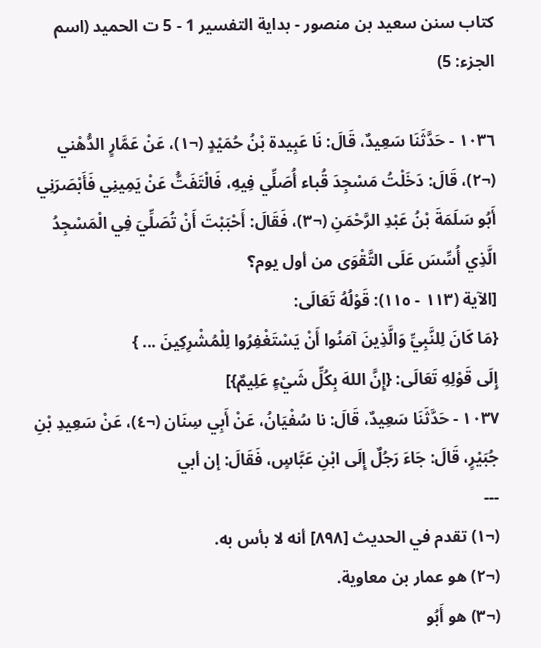كتاب سنن سعيد بن منصور - بداية التفسير 1 - 5 ت الحميد (اسم الجزء: 5)

١٠٣٦ - حَدَّثَنَا سَعِيدٌ، قَالَ: نَا عَبِيدة بْنُ حُمَيْدٍ (¬١)، عَنْ عَمَّارٍ الدُّهْني (¬٢)، قَالَ: دَخَلْتُ مَسْجِدَ قُباء أُصَلِّي فِيهِ، فَالْتَفَتُّ عَنْ يَمِينِي فَأَبْصَرَنِي أَبُو سَلَمَةَ بْنُ عَبْدِ الرَّحْمَنِ (¬٣)، فَقَالَ: أَحْبَبْتَ أَنْ تُصَلِّيَ فِي الْمَسْجِدُ الَّذِي أُسِّسَ عَلَى التَّقْوَى من أول يوم؟
[الآية (١١٣ - ١١٥): قَوْلُهُ تَعَالَى:
{مَا كَانَ لِلنَّبِيِّ وَالَّذِينَ آمَنُوا أَنْ يَسْتَغْفِرُوا لِلْمُشْرِكِينَ ... }
إِلَى قَوْلِهِ تَعَالَى: {إِنَّ اللهَ بِكُلِّ شَيْءٍ عَلِيمٌ}]
١٠٣٧ - حَدَّثَنَا سَعِيدٌ، قَالَ: نا سُفْيَانُ، عَنْ أَبِي سِنَان (¬٤)، عَنْ سَعِيدِ بْنِ جُبَيْرٍ، قَالَ: جَاءَ رَجُلٌ إِلَى ابْنِ عَبَّاسٍ، فَقَالَ: إن أبي
---
(¬١) تقدم في الحديث [٨٩٨] أنه لا بأس به.
(¬٢) هو عمار بن معاوية.
(¬٣) هو أَبُو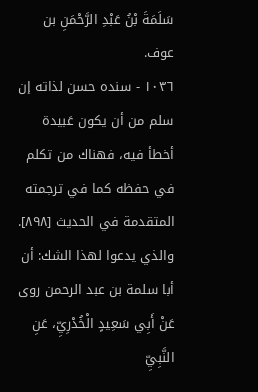سَلَمَةَ بْنُ عَبْدِ الرَّحْمَنِ بن عوف.
١٠٣٦ - سنده حسن لذاته إن سلم من أن يكون عَبيدة أخطأ فيه، فهناك من تكلم في حفظه كما في ترجمته المتقدمة في الحديث [٨٩٨].
والذي يدعوا لهذا الشك: أن أبا سلمة بن عبد الرحمن روى عَنْ أَبِي سَعِيدٍ الْخُدْرِيِّ، عَنِ النَّبِيِّ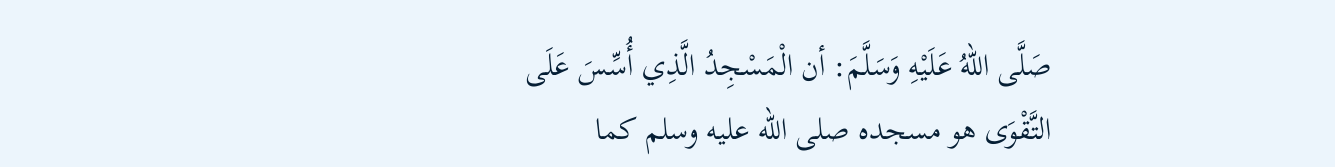صَلَّى اللهُ عَلَيْهِ وَسَلَّمَ: أن الْمَسْجِدُ الَّذِي أُسِّسَ عَلَى التَّقْوَى هو مسجده صلى الله عليه وسلم كما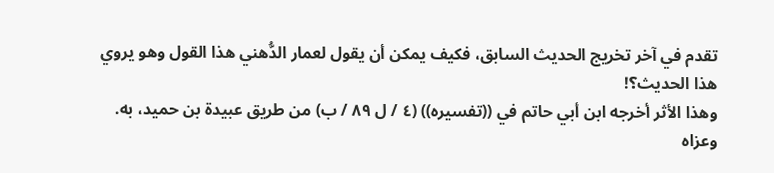تقدم في آخر تخريج الحديث السابق، فكيف يمكن أن يقول لعمار الدُّهني هذا القول وهو يروي هذا الحديث؟!
وهذا الأثر أخرجه ابن أبي حاتم في ((تفسيره)) (٤ / ل ٨٩ / ب) من طريق عبيدة بن حميد، به.
وعزاه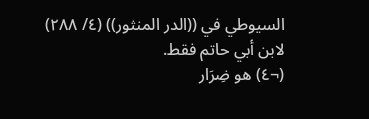السيوطي في ((الدر المنثور)) (٤/ ٢٨٨) لابن أبي حاتم فقط.
(¬٤) هو ضِرَار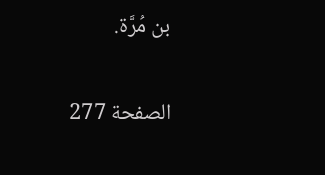بن مُرَّة.

الصفحة 277